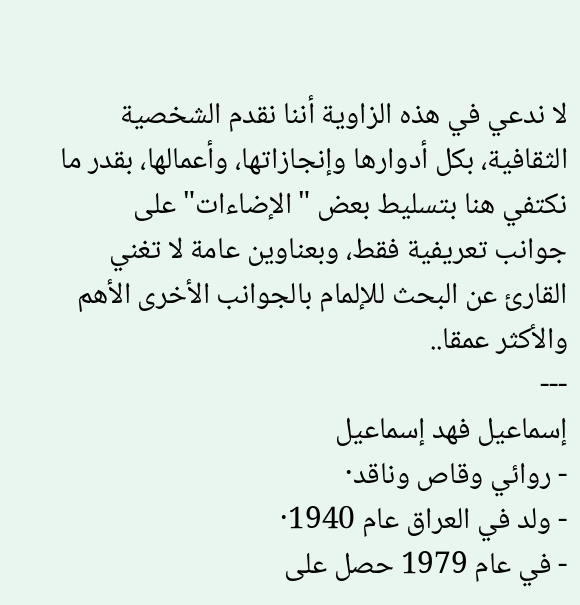لا ندعي في هذه الزاوية أننا نقدم الشخصية الثقافية، بكل أدوارها وإنجازاتها، وأعمالها، بقدر ما نكتفي هنا بتسليط بعض "الإضاءات" على جوانب تعريفية فقط، وبعناوين عامة لا تغني القارئ عن البحث للإلمام بالجوانب الأخرى الأهم والأكثر عمقا..
---
إسماعيل فهد إسماعيل
- روائي وقاص وناقد·
- ولد في العراق عام 1940·
- في عام 1979 حصل على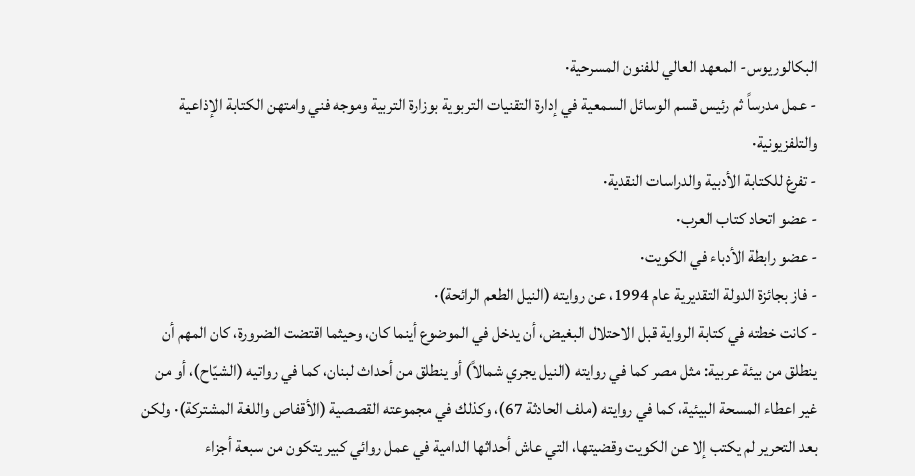البكالوريوس- المعهد العالي للفنون المسرحية·
- عمل مدرساً ثم رئيس قسم الوسائل السمعية في إدارة التقنيات التربوية بوزارة التربية وموجه فني وامتهن الكتابة الإذاعية والتلفزيونية·
- تفرغ للكتابة الأدبية والدراسات النقدية·
- عضو اتحاد كتاب العرب·
- عضو رابطة الأدباء في الكويت·
- فاز بجائزة الدولة التقديرية عام 1994، عن روايته (النيل الطعم الرائحة)·
- كانت خطته في كتابة الرواية قبل الاحتلال البغيض، أن يدخل في الموضوع أينما كان، وحيثما اقتضت الضرورة، كان المهم أن ينطلق من بيئة عربية: مثل مصر كما في روايته (النيل يجري شمالاً) أو ينطلق من أحداث لبنان، كما في رواتيه (الشيّاح)، أو من غير اعطاء المسحة البيئية، كما في روايته (ملف الحادثة 67)، وكذلك في مجموعته القصصية (الأقفاص واللغة المشتركة)· ولكن بعد التحرير لم يكتب إلا عن الكويت وقضيتها، التي عاش أحداثها الدامية في عمل روائي كبير يتكون من سبعة أجزاء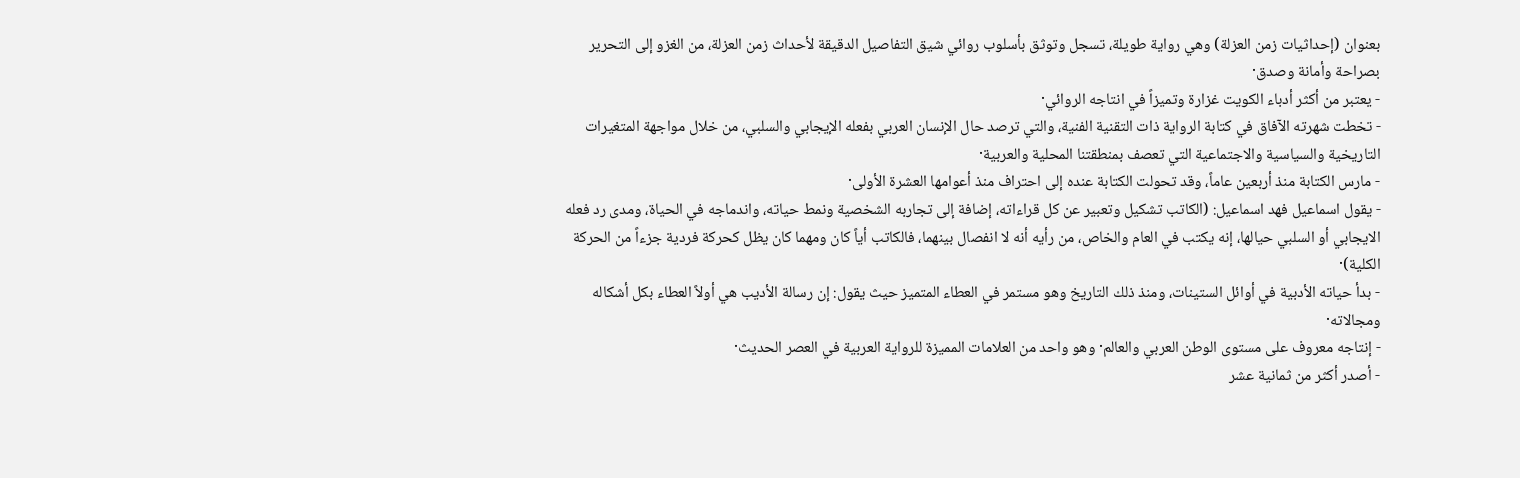بعنوان (إحداثيات زمن العزلة) وهي رواية طويلة، تسجل وتوثق بأسلوب روائي شيق التفاصيل الدقيقة لأحداث زمن العزلة، من الغزو إلى التحرير بصراحة وأمانة وصدق·
- يعتبر من أكثر أدباء الكويت غزارة وتميزاً في انتاجه الروائي·
- تخطت شهرته الآفاق في كتابة الرواية ذات التقنية الفنية، والتي ترصد حال الإنسان العربي بفعله الإيجابي والسلبي، من خلال مواجهة المتغيرات التاريخية والسياسية والاجتماعية التي تعصف بمنطقتنا المحلية والعربية·
- مارس الكتابة منذ أربعين عاماً، وقد تحولت الكتابة عنده إلى احتراف منذ أعوامها العشرة الأولى·
- يقول اسماعيل فهد اسماعيل: (الكاتب تشكيل وتعبير عن كل قراءاته، إضافة إلى تجاربه الشخصية ونمط حياته، واندماجه في الحياة، ومدى رد فعله الايجابي أو السلبي حيالها، إنه يكتب في العام والخاص، من رأيه أنه لا انفصال بينهما، فالكاتب أياً كان ومهما كان يظل كحركة فردية جزءاً من الحركة الكلية)·
- بدأ حياته الأدبية في أوائل الستينات، ومنذ ذلك التاريخ وهو مستمر في العطاء المتميز حيث يقول: إن رسالة الأديب هي أولاً العطاء بكل أشكاله ومجالاته·
- إنتاجه معروف على مستوى الوطن العربي والعالم· وهو واحد من العلامات المميزة للرواية العربية في العصر الحديث·
- أصدر أكثر من ثمانية عشر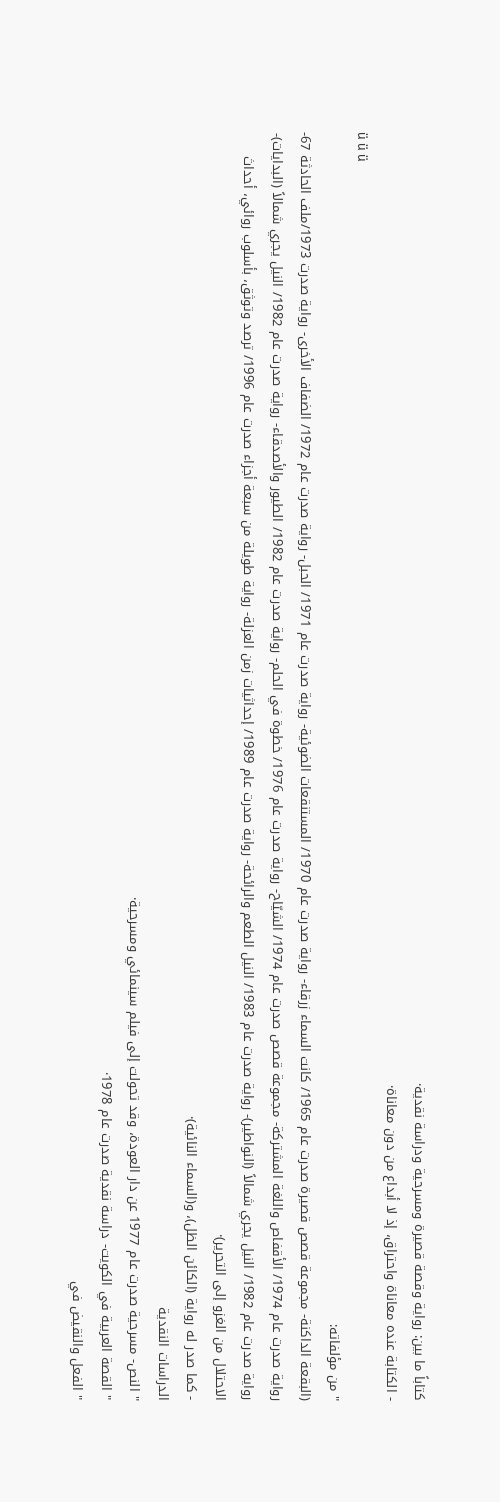كتاباً ما بين: رواية وقصة قصيرة ومسرحية ودراسة نقدية·
- الكتابة عنده معاناة واحتراق، إذ لا أبداع من دون معاناة·
ü ü ü
" من مؤلفاته:
(البقعة الداكنة- مجموعة قصص قصيرة صدرت عام 1965/ كانت السماء زرقاء- رواية صدرت عام 1970/ المستنقعات الضوئية- رواية صدرت عام 1971/ الحبل- رواية صدرت عام 1972/ الضفاف الأخرى- رواية صدرت 1973/ملف الحادثة 67- رواية صدرت عام 1974/ الأقفاص واللغة المشتركة- مجموعة قصص صدرت عام 1974/ الشيّاح- رواية صدرت عام 1976/ خطوة في الحلم- رواية صدرت عام 1982/ الطيور والأصدقاء- رواية صدرت عام 1982/ النيل يجري شمالاً (البدايات)- رواية صدرت عام 1982/ النيل يجري شمالاً (النواطير)- رواية صدرت عام 1983/ النيل الطعم والرائحة- رواية صدرت عام 1989/ إحداثيات زمن العزلة- رواية طويلة من سبعة أجزاء صدرت عام 1996/ ترصد وتوثق، بأسلوب روائي، أحداث الاحتلال من الغزو إلى التحرير)·
- كما صدر له رواية (الكائن الظل)، و(السماء النائية)·
الدراسات النقدية
" النص- مسرحية صدرت عام 1977 عن دار العودة، وقد تحولت إلى فيلم سينمائي ومسرحية·
" القصة العربية في الكويت- دراسة نقدية صدرت عام 1978·
" الفعل والنقيض في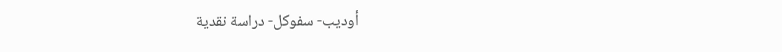أوديب- سفوكل- دراسة نقدية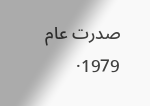صدرت عام 1979·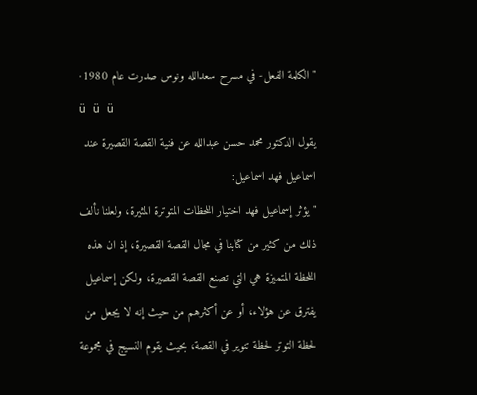" الكلمة الفعل- في مسرح سعدالله ونوس صدرت عام 1980·
ü ü ü
يقول الدكتور محمد حسن عبدالله عن فنية القصة القصيرة عند اسماعيل فهد اسماعيل:
"يؤثر إسماعيل فهد اختيار اللحظات المتوترة المثيرة، ولعلنا نألف ذلك من كثير من كتابنا في مجال القصة القصيرة، إذ ان هذه اللحظة المتميزة هي التي تصنع القصة القصيرة، ولكن إسماعيل يفترق عن هؤلاء، أو عن أكثرهم من حيث إنه لا يجعل من لحظة التوتر لحظة تنوير في القصة، بحيث يقوم النسيج في مجموعة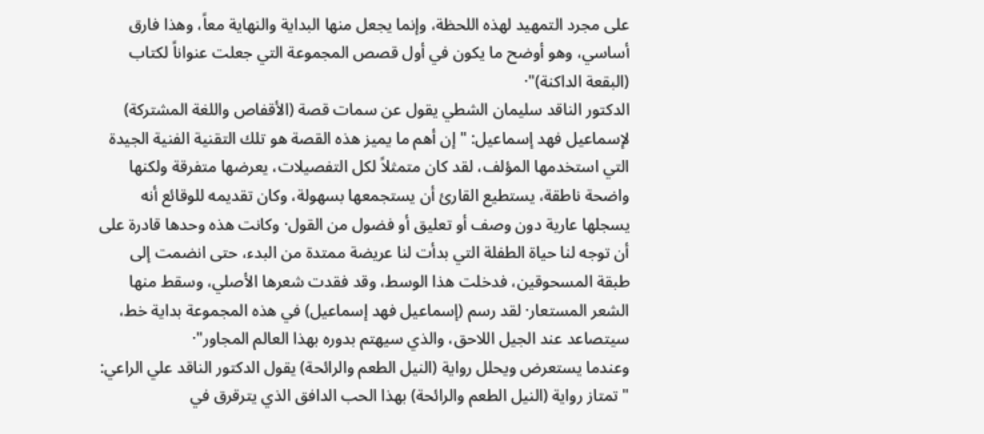على مجرد التمهيد لهذه اللحظة، وإنما يجعل منها البداية والنهاية معاً، وهذا فارق أساسي، وهو أوضح ما يكون في أول قصص المجموعة التي جعلت عنواناً لكتاب (البقعة الداكنة)"·
الدكتور الناقد سليمان الشطي يقول عن سمات قصة (الأقفاص واللغة المشتركة) لإسماعيل فهد إسماعيل: "إن أهم ما يميز هذه القصة هو تلك التقنية الفنية الجيدة التي استخدمها المؤلف، لقد كان متمثلاً لكل التفصيلات، يعرضها متفرقة ولكنها واضحة ناطقة، يستطيع القارئ أن يستجمعها بسهولة، وكان تقديمه للوقائع أنه يسجلها عارية دون وصف أو تعليق أو فضول من القول· وكانت هذه وحدها قادرة على أن توجه لنا حياة الطفلة التي بدأت لنا عريضة ممتدة من البدء، حتى انضمت إلى طبقة المسحوقين، فدخلت هذا الوسط، وقد فقدت شعرها الأصلي، وسقط منها الشعر المستعار· لقد رسم (إسماعيل فهد إسماعيل) في هذه المجموعة بداية خط، سيتصاعد عند الجيل اللاحق، والذي سيهتم بدوره بهذا العالم المجاور"·
وعندما يستعرض ويحلل رواية (النيل الطعم والرائحة) يقول الدكتور الناقد علي الراعي: "تمتاز رواية (النيل الطعم والرائحة) بهذا الحب الدافق الذي يترقرق في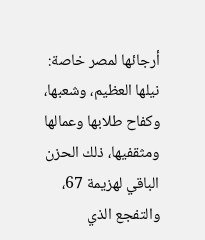أرجائها لمصر خاصة: نيلها العظيم، وشعبها، وكفاح طلابها وعمالها ومثقفيها، ذلك الحزن الباقي لهزيمة 67، والتفجع الذي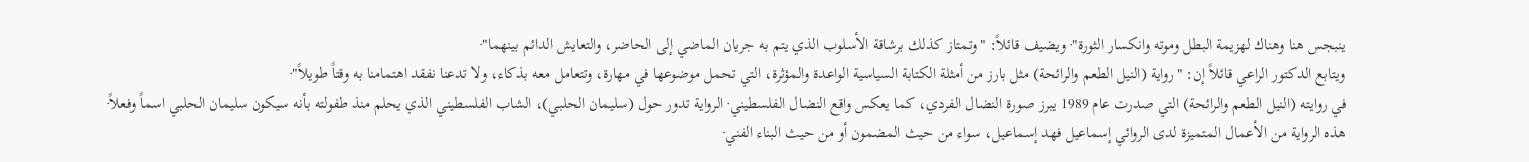ينبجس هنا وهناك لهزيمة البطل وموته وانكسار الثورة"· ويضيف قائلاً: "وتمتاز كذلك برشاقة الأسلوب الذي يتم به جريان الماضي إلى الحاضر، والتعايش الدائم بينهما"·
ويتابع الدكتور الراعي قائلاً إن: "رواية (النيل الطعم والرائحة) مثل بارز من أمثلة الكتابة السياسية الواعدة والمؤثرة، التي تحمل موضوعها في مهارة، وتتعامل معه بذكاء، ولا تدعنا نفقد اهتمامنا به وقتاً طويلاً"·
في روايته (النيل الطعم والرائحة) التي صدرت عام 1989 يبرز صورة النضال الفردي، كما يعكس واقع النضال الفلسطيني· الرواية تدور حول (سليمان الحلبي)، الشاب الفلسطيني الذي يحلم منذ طفولته بأنه سيكون سليمان الحلبي اسماً وفعلاً·
هذه الرواية من الأعمال المتميزة لدى الروائي إسماعيل فهد إسماعيل، سواء من حيث المضمون أو من حيث البناء الفني·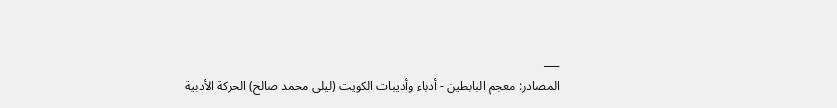___
المصادر: معجم البابطين - أدباء وأديبات الكويت (ليلى محمد صالح) الحركة الأدبية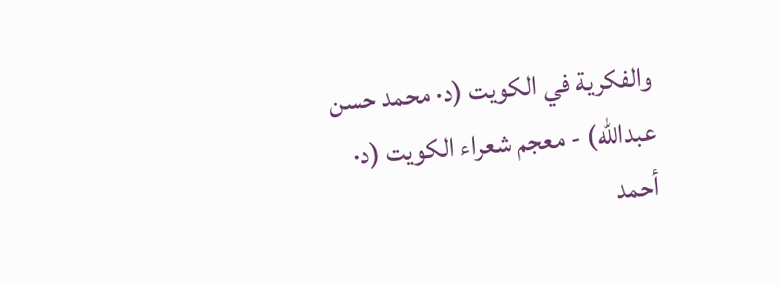والفكرية في الكويت (د· محمد حسن عبدالله) - معجم شعراء الكويت (د· أحمد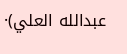عبدالله العلي)·